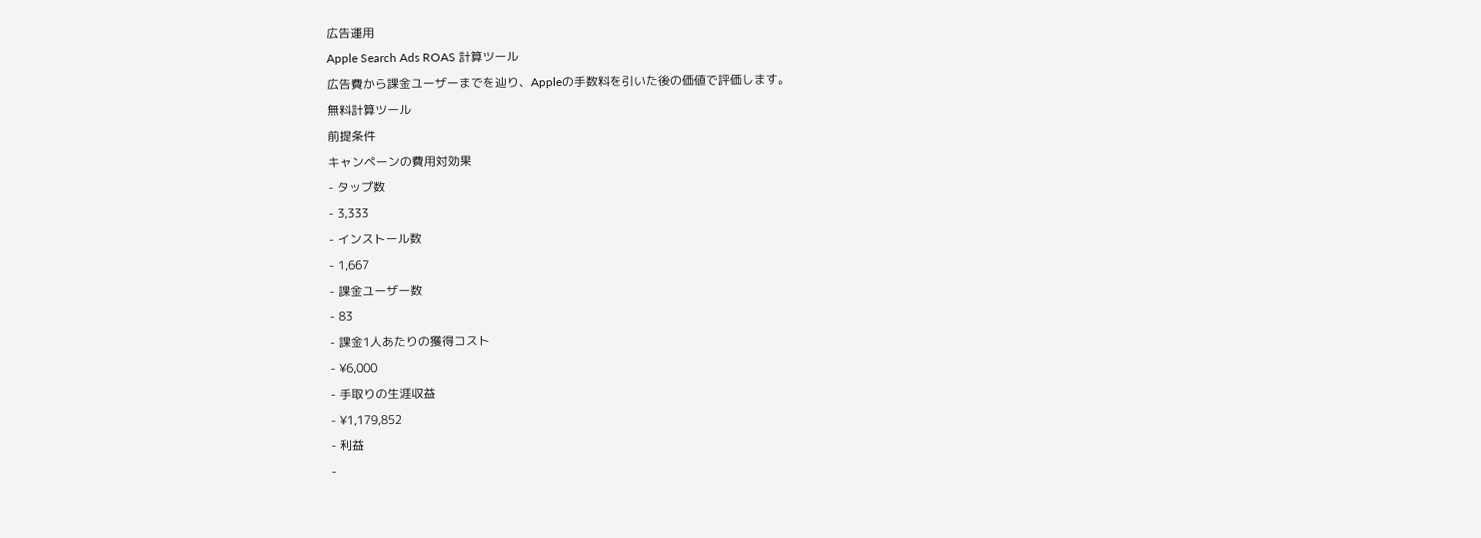広告運用
Apple Search Ads ROAS 計算ツール
広告費から課金ユーザーまでを辿り、Appleの手数料を引いた後の価値で評価します。
無料計算ツール
前提条件
キャンペーンの費用対効果
- タップ数
- 3,333
- インストール数
- 1,667
- 課金ユーザー数
- 83
- 課金1人あたりの獲得コスト
- ¥6,000
- 手取りの生涯収益
- ¥1,179,852
- 利益
-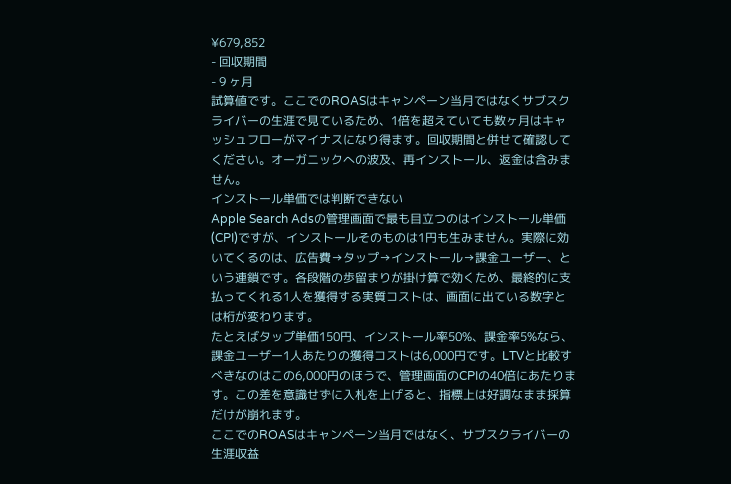¥679,852
- 回収期間
- 9 ヶ月
試算値です。ここでのROASはキャンペーン当月ではなくサブスクライバーの生涯で見ているため、1倍を超えていても数ヶ月はキャッシュフローがマイナスになり得ます。回収期間と併せて確認してください。オーガニックへの波及、再インストール、返金は含みません。
インストール単価では判断できない
Apple Search Adsの管理画面で最も目立つのはインストール単価(CPI)ですが、インストールそのものは1円も生みません。実際に効いてくるのは、広告費→タップ→インストール→課金ユーザー、という連鎖です。各段階の歩留まりが掛け算で効くため、最終的に支払ってくれる1人を獲得する実質コストは、画面に出ている数字とは桁が変わります。
たとえばタップ単価150円、インストール率50%、課金率5%なら、課金ユーザー1人あたりの獲得コストは6,000円です。LTVと比較すべきなのはこの6,000円のほうで、管理画面のCPIの40倍にあたります。この差を意識せずに入札を上げると、指標上は好調なまま採算だけが崩れます。
ここでのROASはキャンペーン当月ではなく、サブスクライバーの生涯収益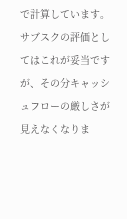で計算しています。サブスクの評価としてはこれが妥当ですが、その分キャッシュフローの厳しさが見えなくなりま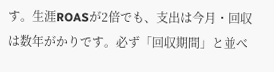す。生涯ROASが2倍でも、支出は今月・回収は数年がかりです。必ず「回収期間」と並べ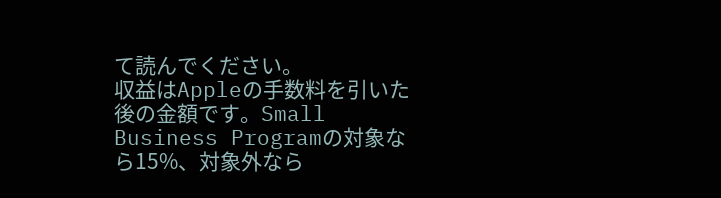て読んでください。
収益はAppleの手数料を引いた後の金額です。Small Business Programの対象なら15%、対象外なら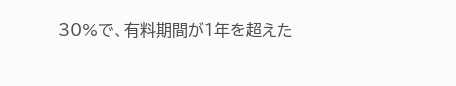30%で、有料期間が1年を超えた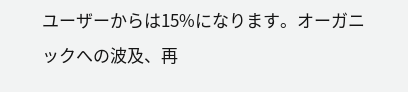ユーザーからは15%になります。オーガニックへの波及、再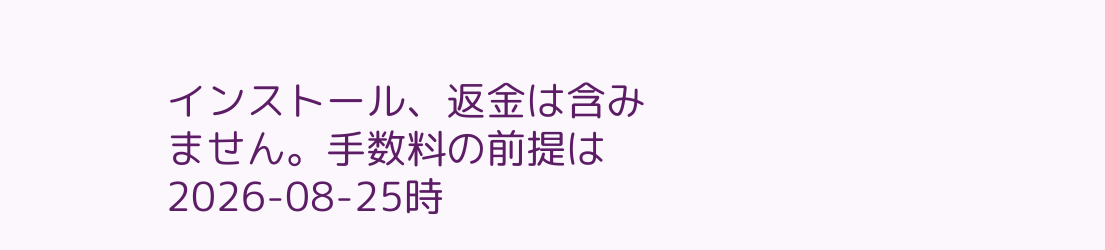インストール、返金は含みません。手数料の前提は2026-08-25時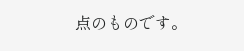点のものです。